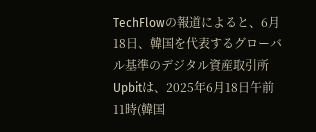TechFlowの報道によると、6月18日、韓国を代表するグローバル基準のデジタル資産取引所Upbitは、2025年6月18日午前11時(韓国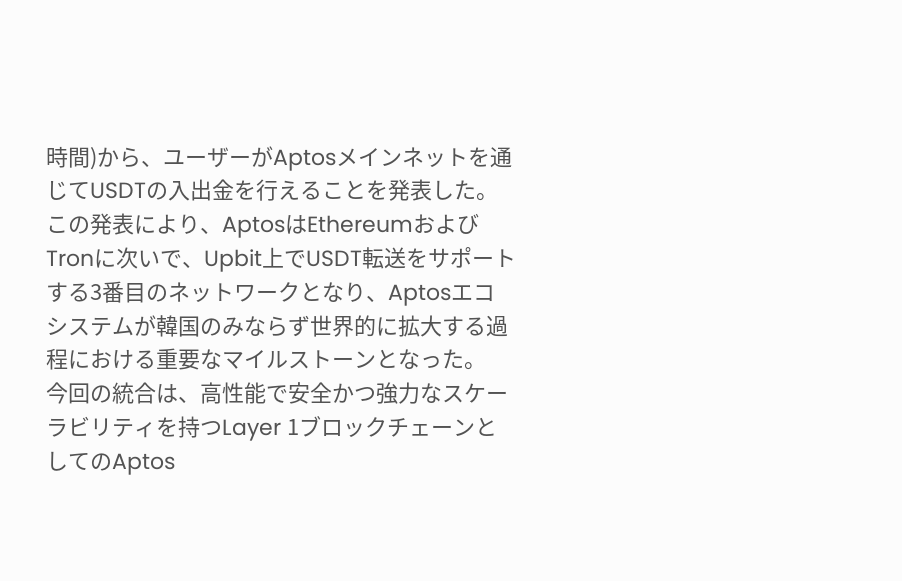時間)から、ユーザーがAptosメインネットを通じてUSDTの入出金を行えることを発表した。
この発表により、AptosはEthereumおよびTronに次いで、Upbit上でUSDT転送をサポートする3番目のネットワークとなり、Aptosエコシステムが韓国のみならず世界的に拡大する過程における重要なマイルストーンとなった。
今回の統合は、高性能で安全かつ強力なスケーラビリティを持つLayer 1ブロックチェーンとしてのAptos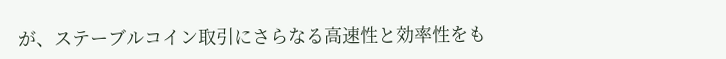が、ステーブルコイン取引にさらなる高速性と効率性をも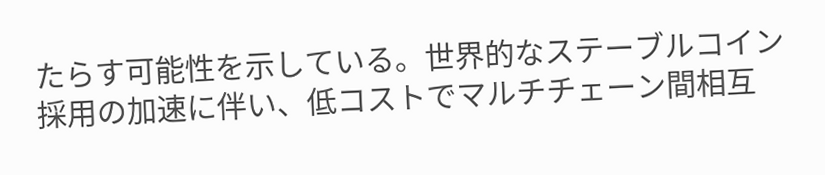たらす可能性を示している。世界的なステーブルコイン採用の加速に伴い、低コストでマルチチェーン間相互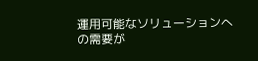運用可能なソリューションへの需要が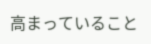高まっていること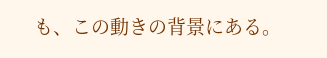も、この動きの背景にある。